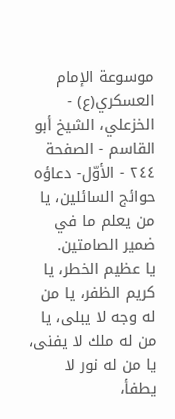موسوعة الإمام العسكري(ع) - الخزعلي، الشيخ أبو القاسم - الصفحة ٢٤٤ - الأوّل- دعاؤه
حوائج السائلين، يا من يعلم ما في ضمير الصامتين.
يا عظيم الخطر، يا كريم الظفر، يا من له وجه لا يبلى، يا من له ملك لا يفنى، يا من له نور لا يطفأ،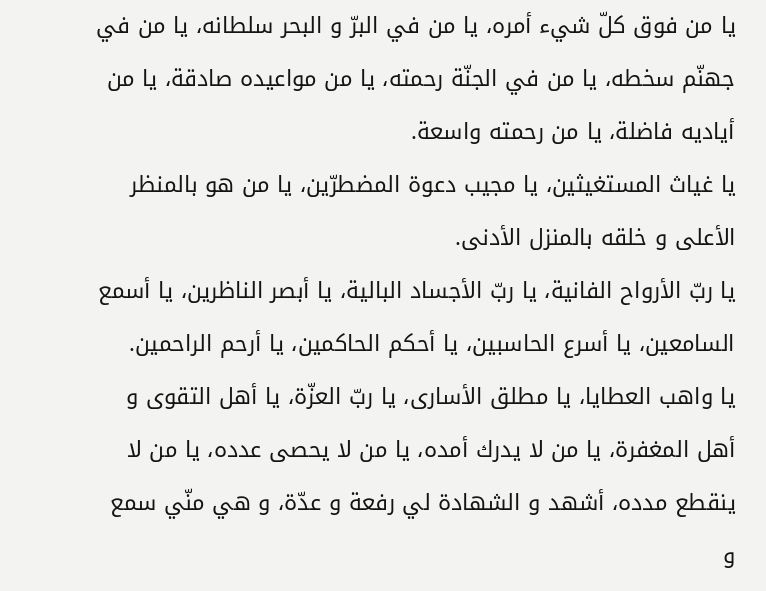يا من فوق كلّ شيء أمره، يا من في البرّ و البحر سلطانه، يا من في جهنّم سخطه، يا من في الجنّة رحمته، يا من مواعيده صادقة، يا من أياديه فاضلة، يا من رحمته واسعة.
يا غياث المستغيثين، يا مجيب دعوة المضطرّين، يا من هو بالمنظر الأعلى و خلقه بالمنزل الأدنى.
يا ربّ الأرواح الفانية، يا ربّ الأجساد البالية، يا أبصر الناظرين، يا أسمع السامعين، يا أسرع الحاسبين، يا أحكم الحاكمين، يا أرحم الراحمين.
يا واهب العطايا، يا مطلق الأسارى، يا ربّ العزّة، يا أهل التقوى و أهل المغفرة، يا من لا يدرك أمده، يا من لا يحصى عدده، يا من لا ينقطع مدده، أشهد و الشهادة لي رفعة و عدّة، و هي منّي سمع و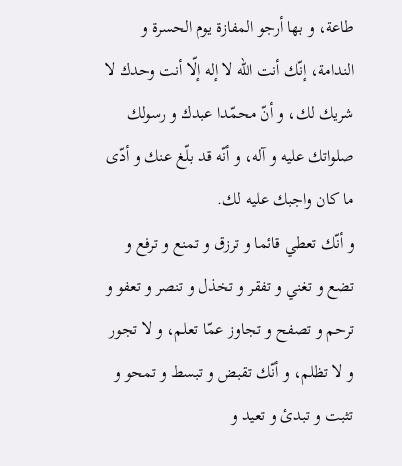طاعة، و بها أرجو المفازة يوم الحسرة و الندامة، إنّك أنت اللّه لا إله إلّا أنت وحدك لا شريك لك، و أنّ محمّدا عبدك و رسولك صلواتك عليه و آله، و أنّه قد بلّغ عنك و أدّى ما كان واجبك عليه لك.
و أنّك تعطي قائما و ترزق و تمنع و ترفع و تضع و تغني و تفقر و تخذل و تنصر و تعفو و ترحم و تصفح و تجاوز عمّا تعلم، و لا تجور و لا تظلم، و أنّك تقبض و تبسط و تمحو و تثبت و تبدئ و تعيد و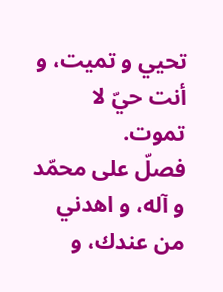تحيي و تميت، و أنت حيّ لا تموت.
فصلّ على محمّد و آله، و اهدني من عندك، و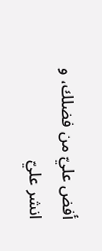أفض عليّ من فضلك، و انشر عليّ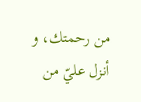من رحمتك، و أنزل عليّ من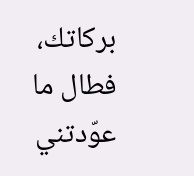بركاتك، فطال ما عوّدتني